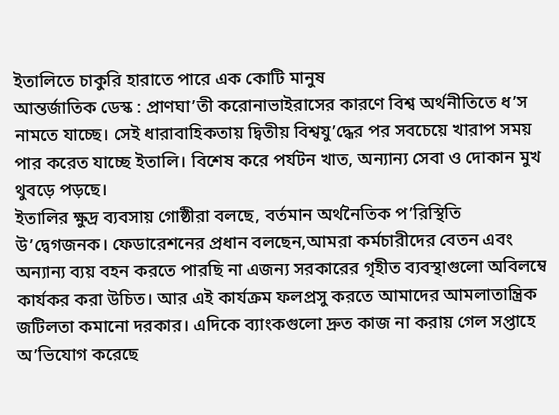ইতালিতে চাকুরি হারাতে পারে এক কোটি মানুষ
আন্তর্জাতিক ডেস্ক : প্রাণঘা’তী করোনাভাইরাসের কারণে বিশ্ব অর্থনীতিতে ধ’স নামতে যাচ্ছে। সেই ধারাবাহিকতায় দ্বিতীয় বিশ্বযু’দ্ধের পর সবচেয়ে খারাপ সময় পার করেত যাচ্ছে ইতালি। বিশেষ করে পর্যটন খাত, অন্যান্য সেবা ও দোকান মুখ থুবড়ে পড়ছে।
ইতালির ক্ষুদ্র ব্যবসায় গোষ্ঠীরা বলছে, বর্তমান অর্থনৈতিক প’রিস্থিতি উ’দ্বেগজনক। ফেডারেশনের প্রধান বলছেন,আমরা কর্মচারীদের বেতন এবং অন্যান্য ব্যয় বহন করতে পারছি না এজন্য সরকারের গৃহীত ব্যবস্থাগুলো অবিলম্বে কার্যকর করা উচিত। আর এই কার্যক্রম ফলপ্রসু করতে আমাদের আমলাতান্ত্রিক জটিলতা কমানো দরকার। এদিকে ব্যাংকগুলো দ্রুত কাজ না করায় গেল সপ্তাহে অ’ভিযোগ করেছে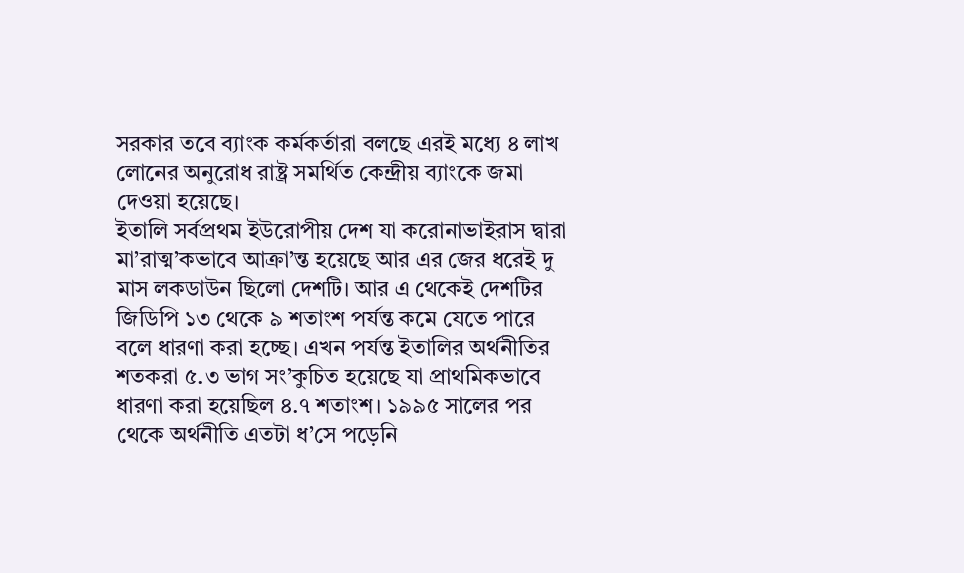সরকার তবে ব্যাংক কর্মকর্তারা বলছে এরই মধ্যে ৪ লাখ লোনের অনুরোধ রাষ্ট্র সমর্থিত কেন্দ্রীয় ব্যাংকে জমা দেওয়া হয়েছে।
ইতালি সর্বপ্রথম ইউরোপীয় দেশ যা করোনাভাইরাস দ্বারা মা’রাত্ম’কভাবে আক্রা’ন্ত হয়েছে আর এর জের ধরেই দু মাস লকডাউন ছিলো দেশটি। আর এ থেকেই দেশটির জিডিপি ১৩ থেকে ৯ শতাংশ পর্যন্ত কমে যেতে পারে বলে ধারণা করা হচ্ছে। এখন পর্যন্ত ইতালির অর্থনীতির শতকরা ৫.৩ ভাগ সং’কুচিত হয়েছে যা প্রাথমিকভাবে ধারণা করা হয়েছিল ৪.৭ শতাংশ। ১৯৯৫ সালের পর থেকে অর্থনীতি এতটা ধ’সে পড়েনি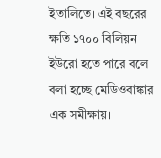ইতালিতে। এই বছরের ক্ষতি ১৭০০ বিলিয়ন ইউরো হতে পারে বলে বলা হচ্ছে মেডিওবাঙ্কার এক সমীক্ষায়।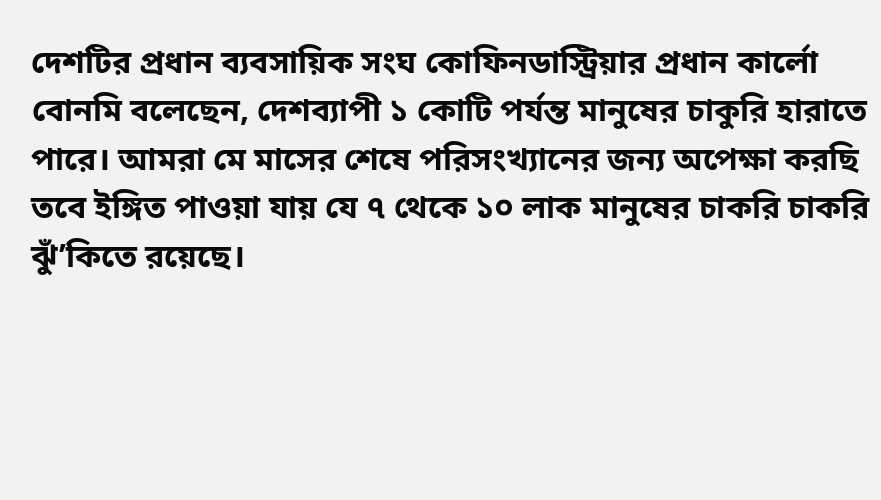দেশটির প্রধান ব্যবসায়িক সংঘ কোফিনডাস্ট্রিয়ার প্রধান কার্লো বোনমি বলেছেন, দেশব্যাপী ১ কোটি পর্যন্ত মানুষের চাকুরি হারাতে পারে। আমরা মে মাসের শেষে পরিসংখ্যানের জন্য অপেক্ষা করছি তবে ইঙ্গিত পাওয়া যায় যে ৭ থেকে ১০ লাক মানুষের চাকরি চাকরি ঝুঁ’কিতে রয়েছে।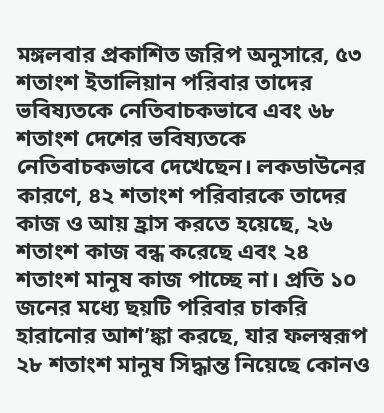মঙ্গলবার প্রকাশিত জরিপ অনুসারে, ৫৩ শতাংশ ইতালিয়ান পরিবার তাদের ভবিষ্যতকে নেতিবাচকভাবে এবং ৬৮ শতাংশ দেশের ভবিষ্যতকে নেতিবাচকভাবে দেখেছেন। লকডাউনের কারণে, ৪২ শতাংশ পরিবারকে তাদের কাজ ও আয় হ্রাস করতে হয়েছে, ২৬ শতাংশ কাজ বন্ধ করেছে এবং ২৪ শতাংশ মানুষ কাজ পাচ্ছে না। প্রতি ১০ জনের মধ্যে ছয়টি পরিবার চাকরি হারানোর আশ’ঙ্কা করছে, যার ফলস্বরূপ ২৮ শতাংশ মানুষ সিদ্ধান্ত নিয়েছে কোনও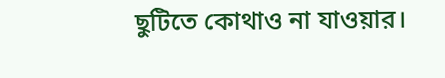ছুটিতে কোথাও না যাওয়ার।